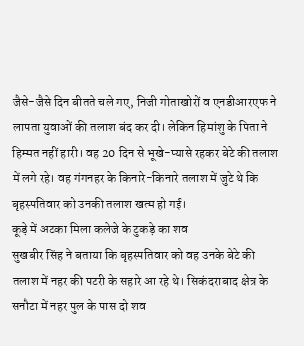जैसे-जैसे दिन बीतते चले गए, निजी गोताखोरों व एनडीआरएफ ने लापता युवाओं की तलाश बंद कर दी। लेकिन हिमांशु के पिता ने हिम्मत नहीं हारी। वह 20 दिन से भूखे-प्यासे रहकर बेटे की तलाश में लगे रहे। वह गंगनहर के किनारे-किनारे तलाश में जुटे थे कि बृहस्पतिवार को उनकी तलाश खत्म हो गई।
कूड़े में अटका मिला कलेजे के टुकड़े का शव
सुखबीर सिंह ने बताया कि बृहस्पतिवार को वह उनके बेटे की तलाश में नहर की पटरी के सहारे आ रहे थे। सिकंदराबाद क्षेत्र के सनौटा में नहर पुल के पास दो शव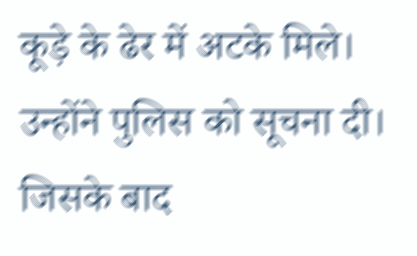कूड़े के ढेर में अटके मिले। उन्होंने पुलिस को सूचना दी। जिसके बाद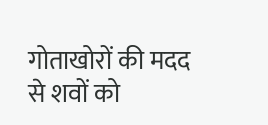गोताखोरों की मदद से शवों को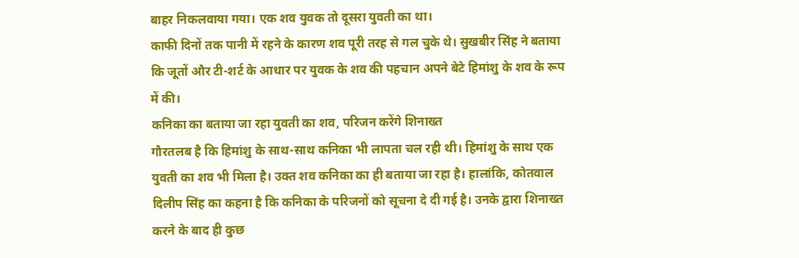बाहर निकलवाया गया। एक शव युवक तो दूसरा युवती का था।
काफी दिनों तक पानी में रहने के कारण शव पूरी तरह से गल चुके थे। सुखबीर सिंह ने बताया कि जूतों और टी-शर्ट के आधार पर युवक के शव की पहचान अपने बेटे हिमांशु के शव के रूप में की।
कनिका का बताया जा रहा युवती का शव, परिजन करेंगे शिनाख्त
गौरतलब है कि हिमांशु के साथ-साथ कनिका भी लापता चल रही थी। हिमांशु के साथ एक युवती का शव भी मिला है। उक्त शव कनिका का ही बताया जा रहा है। हालांकि, कोतवाल दिलीप सिंह का कहना है कि कनिका के परिजनों को सूचना दे दी गई है। उनके द्वारा शिनाख्त करने के बाद ही कुछ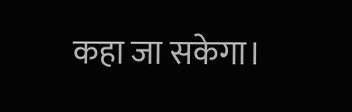कहा जा सकेगा।